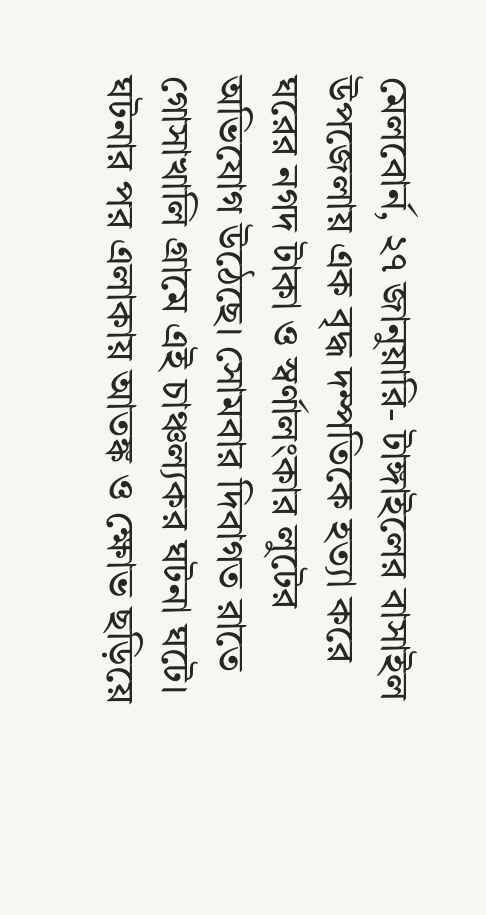মেলবোর্ন, ২৭ জানুয়ারি- টাঙ্গাইলের বাসাইল উপজেলায় এক বৃদ্ধ দম্পতিকে হত্যা করে ঘরের নগদ টাকা ও স্বর্ণালংকার লুটের অভিযোগ উঠেছে। সোমবার দিবাগত রাতে গোসাখালি গ্রামে এই চাঞ্চল্যকর ঘটনা ঘটে। ঘটনার পর এলাকায় আতঙ্ক ও ক্ষোভ ছড়িয়ে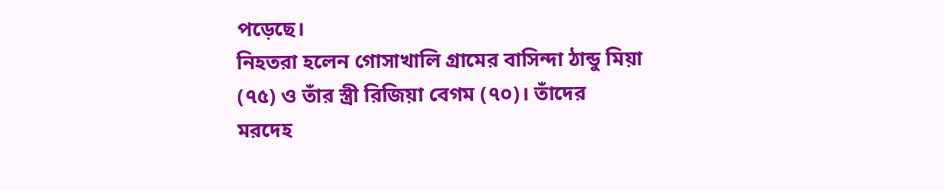পড়েছে।
নিহতরা হলেন গোসাখালি গ্রামের বাসিন্দা ঠান্ডু মিয়া (৭৫) ও তাঁর স্ত্রী রিজিয়া বেগম (৭০)। তাঁদের মরদেহ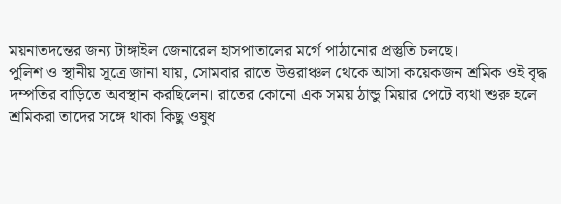ময়নাতদন্তের জন্য টাঙ্গাইল জেনারেল হাসপাতালের মর্গে পাঠানোর প্রস্তুতি চলছে।
পুলিশ ও স্থানীয় সূত্রে জানা যায়, সোমবার রাতে উত্তরাঞ্চল থেকে আসা কয়েকজন শ্রমিক ওই বৃদ্ধ দম্পতির বাড়িতে অবস্থান করছিলেন। রাতের কোনো এক সময় ঠান্ডু মিয়ার পেটে ব্যথা শুরু হলে শ্রমিকরা তাদের সঙ্গে থাকা কিছু ওষুধ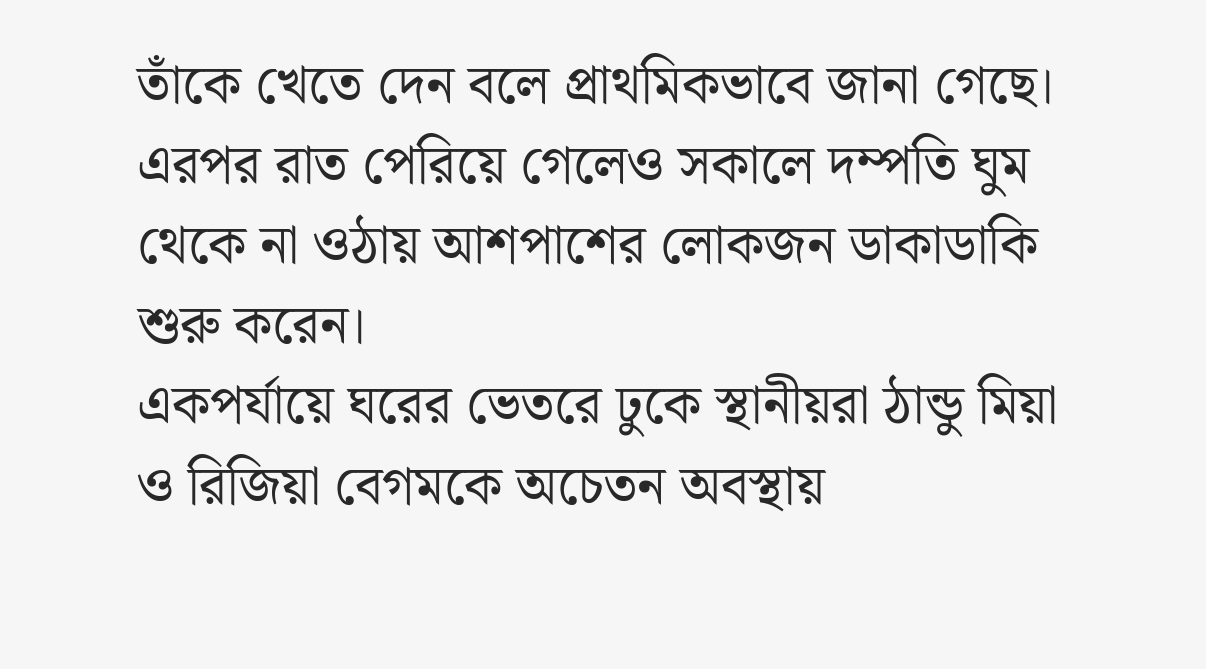তাঁকে খেতে দেন বলে প্রাথমিকভাবে জানা গেছে। এরপর রাত পেরিয়ে গেলেও সকালে দম্পতি ঘুম থেকে না ওঠায় আশপাশের লোকজন ডাকাডাকি শুরু করেন।
একপর্যায়ে ঘরের ভেতরে ঢুকে স্থানীয়রা ঠান্ডু মিয়া ও রিজিয়া বেগমকে অচেতন অবস্থায়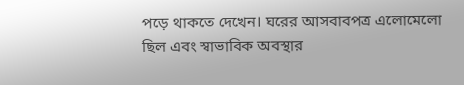পড়ে থাকতে দেখেন। ঘরের আসবাবপত্র এলোমেলো ছিল এবং স্বাভাবিক অবস্থার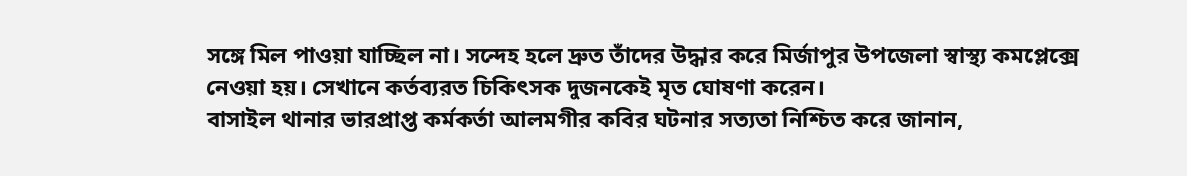সঙ্গে মিল পাওয়া যাচ্ছিল না। সন্দেহ হলে দ্রুত তাঁদের উদ্ধার করে মির্জাপুর উপজেলা স্বাস্থ্য কমপ্লেক্সে নেওয়া হয়। সেখানে কর্তব্যরত চিকিৎসক দুজনকেই মৃত ঘোষণা করেন।
বাসাইল থানার ভারপ্রাপ্ত কর্মকর্তা আলমগীর কবির ঘটনার সত্যতা নিশ্চিত করে জানান,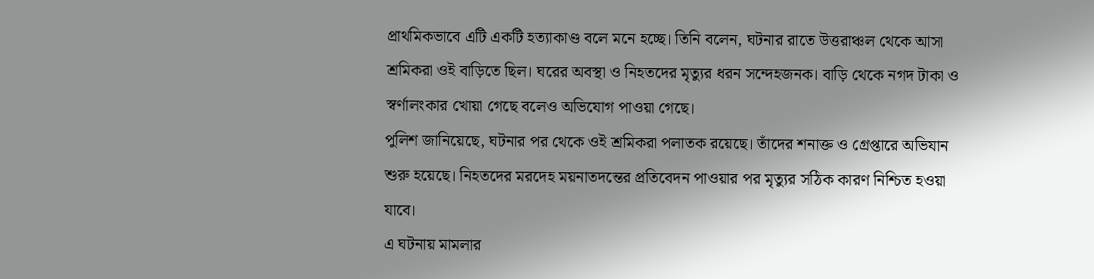প্রাথমিকভাবে এটি একটি হত্যাকাণ্ড বলে মনে হচ্ছে। তিনি বলেন, ঘটনার রাতে উত্তরাঞ্চল থেকে আসা শ্রমিকরা ওই বাড়িতে ছিল। ঘরের অবস্থা ও নিহতদের মৃত্যুর ধরন সন্দেহজনক। বাড়ি থেকে নগদ টাকা ও স্বর্ণালংকার খোয়া গেছে বলেও অভিযোগ পাওয়া গেছে।
পুলিশ জানিয়েছে, ঘটনার পর থেকে ওই শ্রমিকরা পলাতক রয়েছে। তাঁদের শনাক্ত ও গ্রেপ্তারে অভিযান শুরু হয়েছে। নিহতদের মরদেহ ময়নাতদন্তের প্রতিবেদন পাওয়ার পর মৃত্যুর সঠিক কারণ নিশ্চিত হওয়া যাবে।
এ ঘটনায় মামলার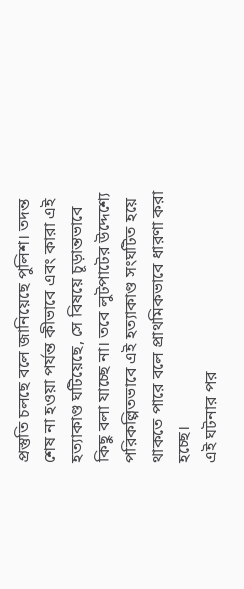প্রস্তুতি চলছে বলে জানিয়েছে পুলিশ। তদন্ত শেষ না হওয়া পর্যন্ত কীভাবে এবং কারা এই হত্যাকাণ্ড ঘটিয়েছে, সে বিষয়ে চূড়ান্তভাবে কিছু বলা যাচ্ছে না। তবে লুটপাটের উদ্দেশ্যে পরিকল্পিতভাবে এই হত্যাকাণ্ড সংঘটিত হয়ে থাকতে পারে বলে প্রাথমিকভাবে ধারণা করা হচ্ছে।
এই ঘটনার পর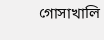গোসাখালি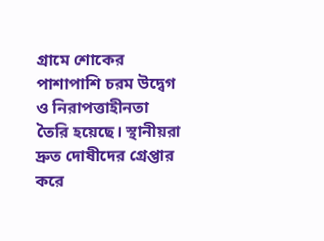গ্রামে শোকের পাশাপাশি চরম উদ্বেগ ও নিরাপত্তাহীনতা তৈরি হয়েছে। স্থানীয়রা দ্রুত দোষীদের গ্রেপ্তার করে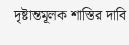দৃষ্টান্তমূলক শাস্তির দাবি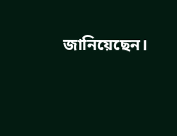জানিয়েছেন।